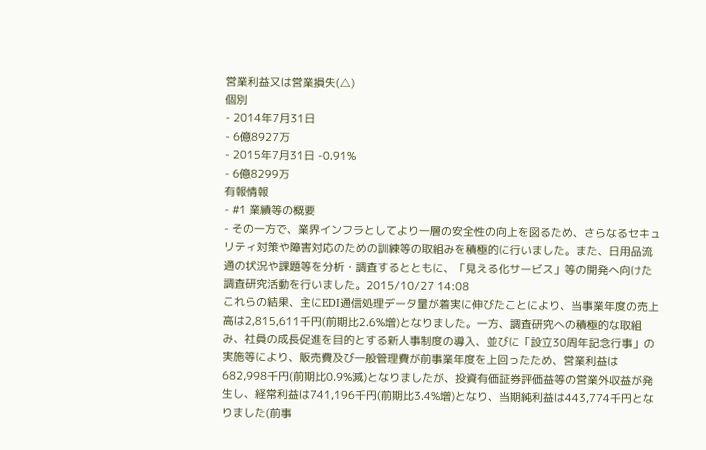営業利益又は営業損失(△)
個別
- 2014年7月31日
- 6億8927万
- 2015年7月31日 -0.91%
- 6億8299万
有報情報
- #1 業績等の概要
- その一方で、業界インフラとしてより一層の安全性の向上を図るため、さらなるセキュリティ対策や障害対応のための訓練等の取組みを積極的に行いました。また、日用品流通の状況や課題等を分析・調査するとともに、「見える化サービス」等の開発へ向けた調査研究活動を行いました。2015/10/27 14:08
これらの結果、主にEDI通信処理データ量が着実に伸びたことにより、当事業年度の売上高は2,815,611千円(前期比2.6%増)となりました。一方、調査研究への積極的な取組み、社員の成長促進を目的とする新人事制度の導入、並びに「設立30周年記念行事」の実施等により、販売費及び一般管理費が前事業年度を上回ったため、営業利益は682,998千円(前期比0.9%減)となりましたが、投資有価証券評価益等の営業外収益が発生し、経常利益は741,196千円(前期比3.4%増)となり、当期純利益は443,774千円となりました(前事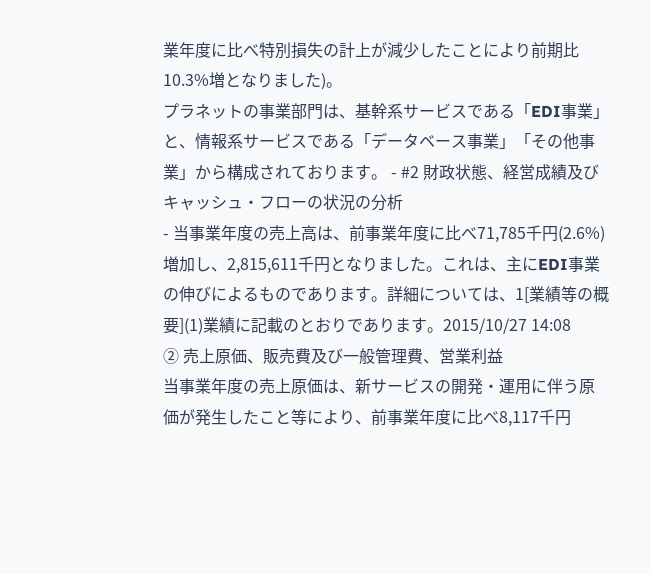業年度に比べ特別損失の計上が減少したことにより前期比10.3%増となりました)。
プラネットの事業部門は、基幹系サービスである「EDI事業」と、情報系サービスである「データベース事業」「その他事業」から構成されております。 - #2 財政状態、経営成績及びキャッシュ・フローの状況の分析
- 当事業年度の売上高は、前事業年度に比べ71,785千円(2.6%)増加し、2,815,611千円となりました。これは、主にEDI事業の伸びによるものであります。詳細については、1[業績等の概要](1)業績に記載のとおりであります。2015/10/27 14:08
② 売上原価、販売費及び一般管理費、営業利益
当事業年度の売上原価は、新サービスの開発・運用に伴う原価が発生したこと等により、前事業年度に比べ8,117千円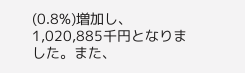(0.8%)増加し、1,020,885千円となりました。また、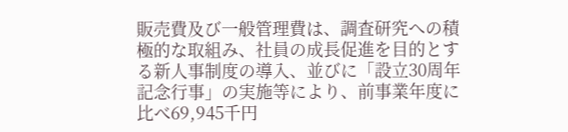販売費及び一般管理費は、調査研究への積極的な取組み、社員の成長促進を目的とする新人事制度の導入、並びに「設立30周年記念行事」の実施等により、前事業年度に比べ69,945千円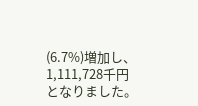(6.7%)増加し、1,111,728千円となりました。